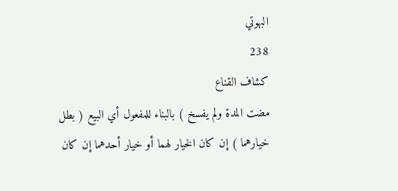البهوتي
238
كشاف القناع
مضت المدة ولم يفسخ ) بالبناء للمفعول أي البيع ( بطل خيارهما ) إن كان الخيار لهما أو خيار أحدهما إن كان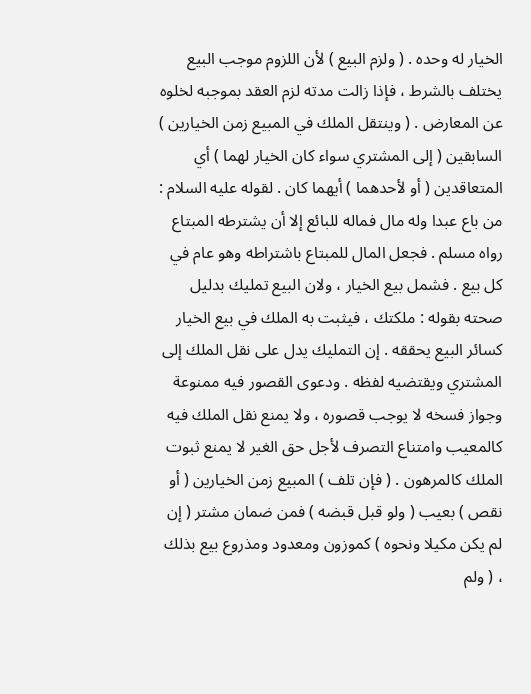الخيار له وحده . ( ولزم البيع ) لأن اللزوم موجب البيع يختلف بالشرط ، فإذا زالت مدته لزم العقد بموجبه لخلوه عن المعارض . ( وينتقل الملك في المبيع زمن الخيارين ) السابقين ( إلى المشتري سواء كان الخيار لهما ) أي المتعاقدين ( أو لأحدهما ) أيهما كان . لقوله عليه السلام : من باع عبدا وله مال فماله للبائع إلا أن يشترطه المبتاع رواه مسلم . فجعل المال للمبتاع باشتراطه وهو عام في كل بيع . فشمل بيع الخيار ، ولان البيع تمليك بدليل صحته بقوله : ملكتك ، فيثبت به الملك في بيع الخيار كسائر البيع يحققه . إن التمليك يدل على نقل الملك إلى المشتري ويقتضيه لفظه . ودعوى القصور فيه ممنوعة وجواز فسخه لا يوجب قصوره ، ولا يمنع نقل الملك فيه كالمعيب وامتناع التصرف لأجل حق الغير لا يمنع ثبوت الملك كالمرهون . ( فإن تلف ) المبيع زمن الخيارين ( أو نقص ) بعيب ( ولو قبل قبضه ) فمن ضمان مشتر ( إن لم يكن مكيلا ونحوه ) كموزون ومعدود ومذروع بيع بذلك ، ( ولم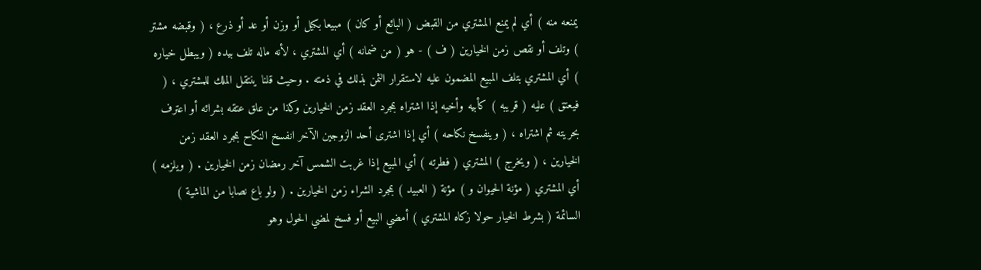يمنعه منه ) أي لم يمنع المشتري من القبض ( البائع أو كان ) مبيعا بكيل أو وزن أو عد أو ذرع ، ( وقبضه مشتر ) وتلف أو نقص زمن الخيارين ( ف ) - هو ( من ضمانه ) أي المشتري ، لأنه ماله تلف بيده ( ويبطل خياره ) أي المشتري بتلف المبيع المضمون عليه لاستقرار الثمن بذلك في ذمته . وحيث قلنا ينتقل الملك للمشتري ، ( فيعتق ) عليه ( قريبه ) كأبيه وأخيه إذا اشتراه بمجرد العقد زمن الخيارين وكذا من علق عتقه بشرائه أو اعترف بحريته ثم اشتراه ، ( وينفسخ نكاحه ) أي إذا اشترى أحد الزوجين الآخر انفسخ النكاح بمجرد العقد زمن الخيارين ، ( ويخرج ) المشتري ( فطرته ) أي المبيع إذا غربت الشمس آخر رمضان زمن الخيارين . ( ويلزمه ) أي المشتري ( مؤنة الحيوان و ) مؤنة ( العبيد ) بمجرد الشراء زمن الخيارين . ( ولو باع نصابا من الماشية ) السائمة ( بشرط الخيار حولا زكاه المشتري ) أمضي البيع أو فسخ لمضي الحول وهو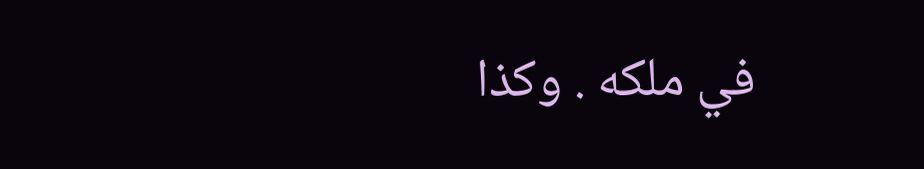في ملكه . وكذا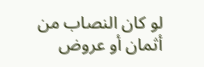لو كان النصاب من أثمان أو عروض